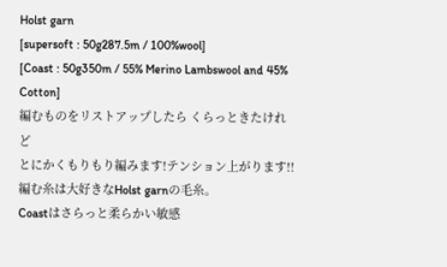Holst garn
[supersoft : 50g287.5m / 100%wool]
[Coast : 50g350m / 55% Merino Lambswool and 45% Cotton]
編むものをリストアップしたら くらっときたけれど
とにかくもりもり編みます!テンション上がります!!
編む糸は大好きなHolst garnの毛糸。
Coastはさらっと柔らかい敏感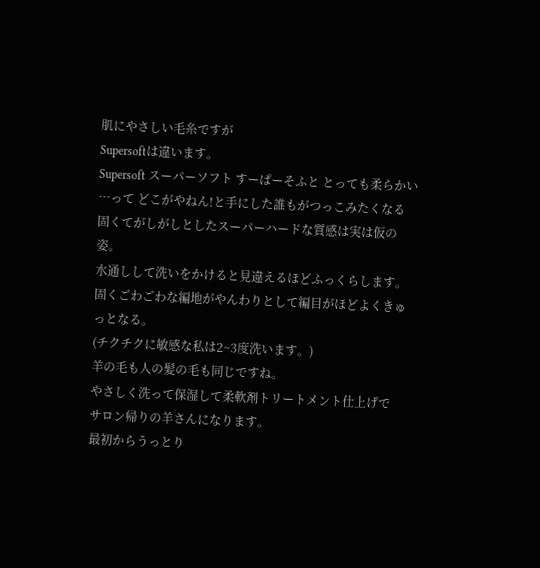肌にやさしい毛糸ですが
Supersoftは違います。
Supersoft スーパーソフト すーぱーそふと とっても柔らかい
…って どこがやねん!と手にした誰もがつっこみたくなる
固くてがしがしとしたスーパーハードな質感は実は仮の姿。
水通しして洗いをかけると見違えるほどふっくらします。
固くごわごわな編地がやんわりとして編目がほどよくきゅっとなる。
(チクチクに敏感な私は2~3度洗います。)
羊の毛も人の髪の毛も同じですね。
やさしく洗って保湿して柔軟剤トリートメント仕上げで
サロン帰りの羊さんになります。
最初からうっとり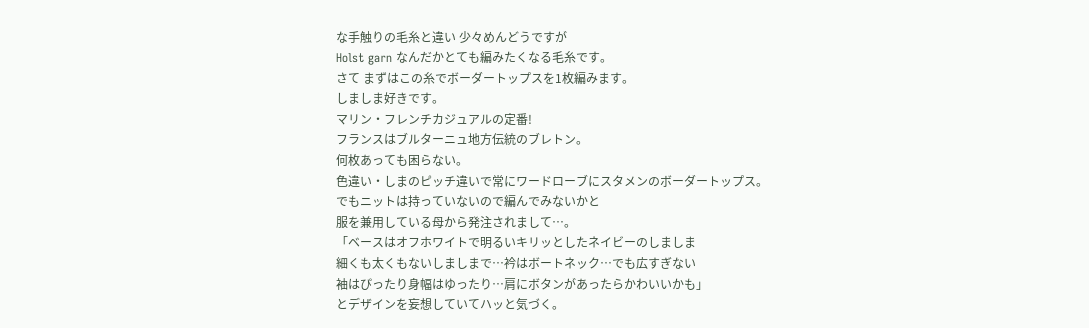な手触りの毛糸と違い 少々めんどうですが
Holst garn なんだかとても編みたくなる毛糸です。
さて まずはこの糸でボーダートップスを1枚編みます。
しましま好きです。
マリン・フレンチカジュアルの定番!
フランスはブルターニュ地方伝統のブレトン。
何枚あっても困らない。
色違い・しまのピッチ違いで常にワードローブにスタメンのボーダートップス。
でもニットは持っていないので編んでみないかと
服を兼用している母から発注されまして…。
「ベースはオフホワイトで明るいキリッとしたネイビーのしましま
細くも太くもないしましまで…衿はボートネック…でも広すぎない
袖はぴったり身幅はゆったり…肩にボタンがあったらかわいいかも」
とデザインを妄想していてハッと気づく。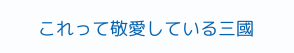これって敬愛している三國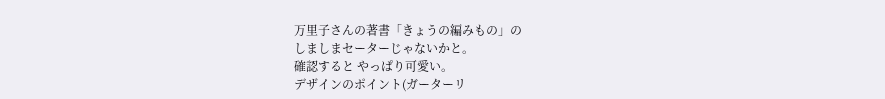万里子さんの著書「きょうの編みもの」の
しましまセーターじゃないかと。
確認すると やっぱり可愛い。
デザインのポイント(ガーターリ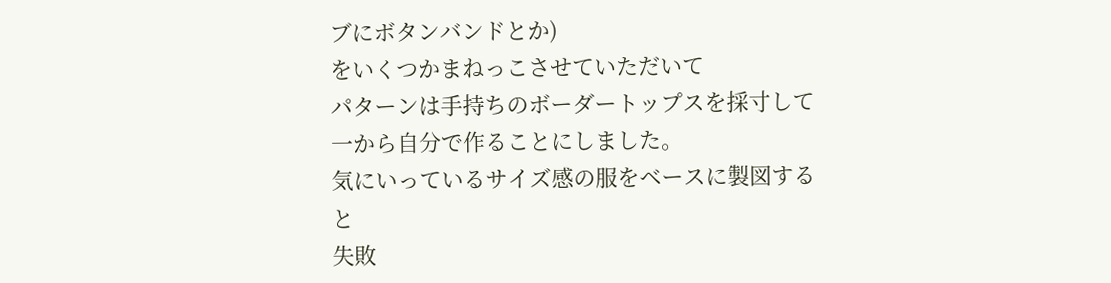ブにボタンバンドとか)
をいくつかまねっこさせていただいて
パターンは手持ちのボーダートップスを採寸して
一から自分で作ることにしました。
気にいっているサイズ感の服をベースに製図すると
失敗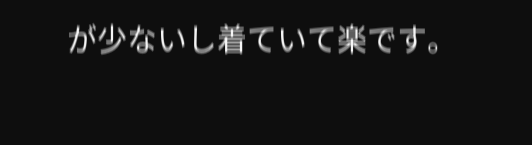が少ないし着ていて楽です。